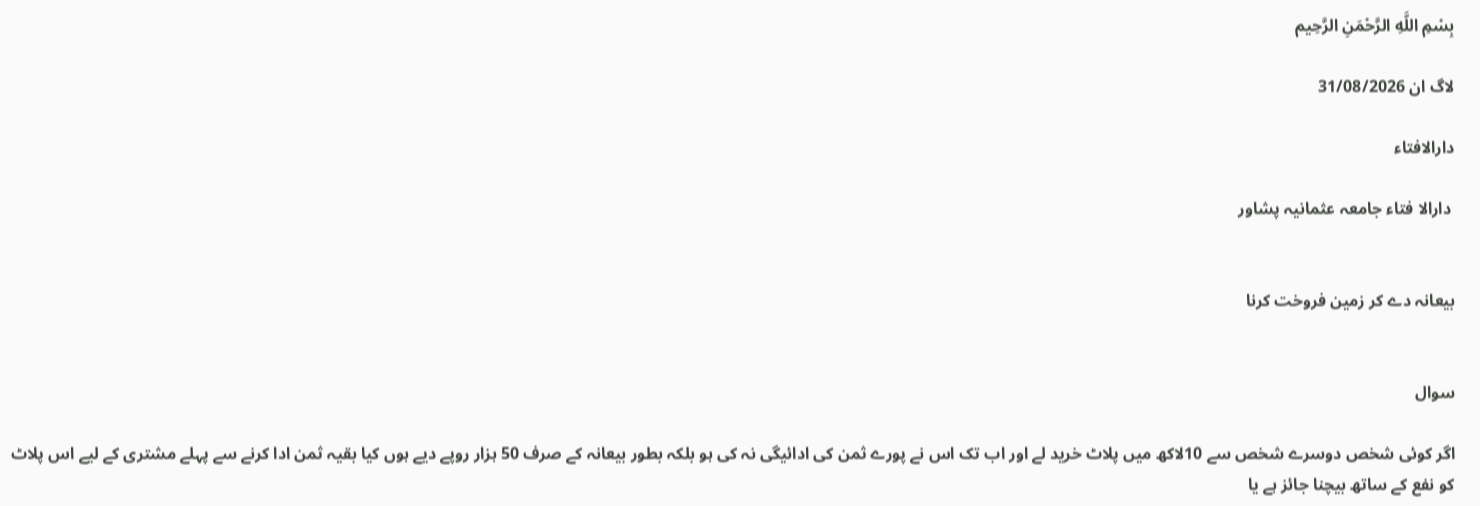بِسْمِ اللَّهِ الرَّحْمَنِ الرَّحِيم

لاگ ان 31/08/2026

دارالافتاء

 دارالا فتاء جامعہ عثمانیہ پشاور


بیعانہ دے کر زمین فروخت کرنا


سوال

اگر کوئی شخص دوسرے شخص سے 10لاکھ میں پلاٹ خرید لے اور اب تک اس نے پورے ثمن کی ادائیگی نہ کی ہو بلکہ بطور بیعانہ کے صرف 50 ہزار روپے دیے ہوں کیا بقیہ ثمن ادا کرنے سے پہلے مشتری کے لیے اس پلاٹ کو نفع کے ساتھ بیچنا جائز ہے یا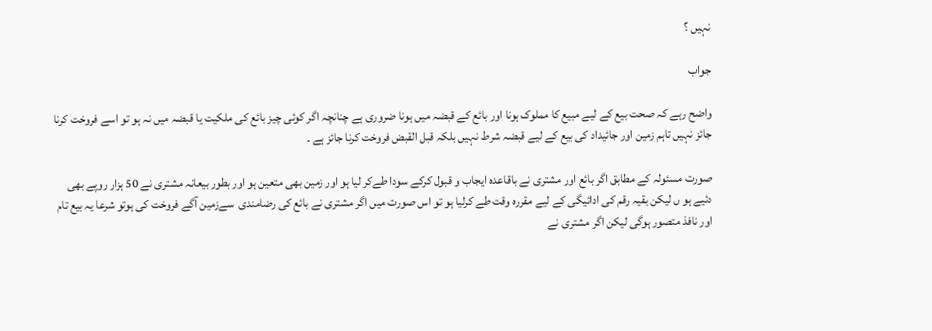نہیں ؟

جواب

واضح رہے کہ صحت بیع کے لیے مبیع کا مملوک ہونا اور بائع کے قبضہ میں ہونا ضروری ہے چنانچہ اگر کوئی چیز بائع کی ملکیت یا قبضہ میں نہ ہو تو اسے فروخت کرنا جائز نہیں تاہم زمین اور جائیداد کی بیع کے لیے قبضہ شرط نہیں بلکہ قبل القبض فروخت کرنا جائز ہے ۔

صورت مسئولہ کے مطابق اگر بائع اور مشتری نے باقاعدہ ایجاب و قبول کرکے سودا طےکر لیا ہو اور زمین بھی متعین ہو اور بطور بیعانہ مشتری نے 50 ہزار روپے بهی دئیے ہو ں ليكن بقیہ رقم کی ادائیگی کے لیے مقررہ وقت طے کرلیا ہو تو اس صورت میں اگر مشتری نے بائع کی رضامندی  سےزمین آگے فروخت کی ہوتو شرعا یہ بیع تام اور نافذ متصور ہوگی لیکن اگر مشتری نے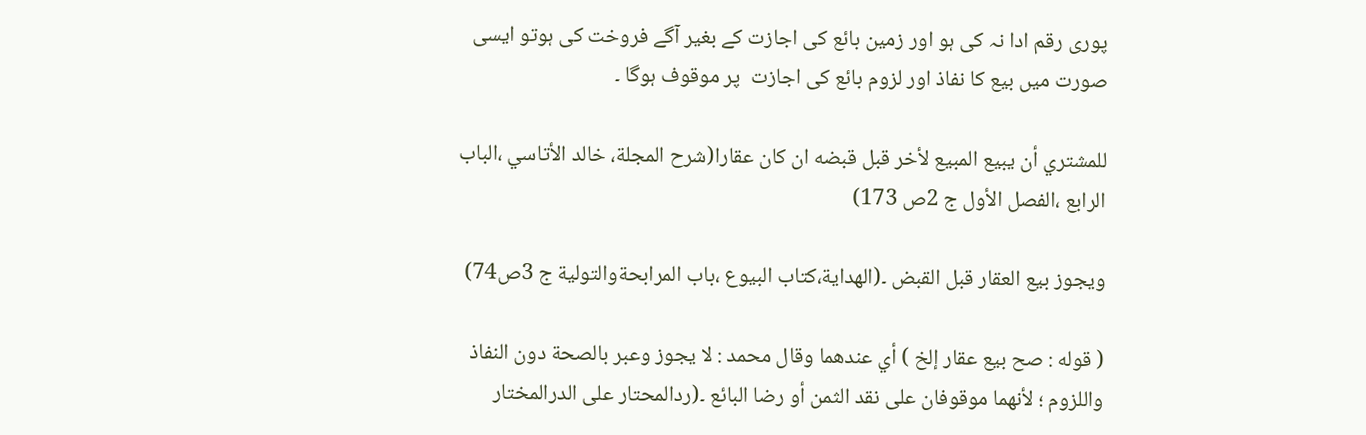پوری رقم ادا نہ کی ہو اور زمین بائع کی اجازت کے بغیر آگے فروخت کی ہوتو ایسی صورت میں بیع کا نفاذ اور لزوم بائع کی اجازت  پر موقوف ہوگا ۔

للمشتري أن يبيع المبيع لأخر قبل قبضه ان كان عقارا(شرح المجلة، خالد الأتاسي ،الباب الرابع ،الفصل الأول ج 2ص 173)

ويجوز بيع العقار قبل القبض ۔(الهداية،كتاب البيوع ،باب المرابحةوالتولية ج 3ص74)

( قوله : صح بيع عقار إلخ ) أي عندهما وقال محمد : لا يجوز وعبر بالصحة دون النفاذ واللزوم ؛ لأنهما موقوفان على نقد الثمن أو رضا البائع ۔(ردالمحتار على الدرالمختار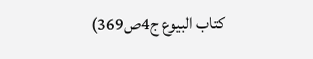كتاب البيوع ج4ص369)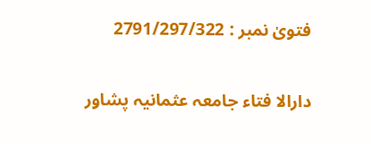فتویٰ نمبر : 2791/297/322

دارالا فتاء جامعہ عثمانیہ پشاور